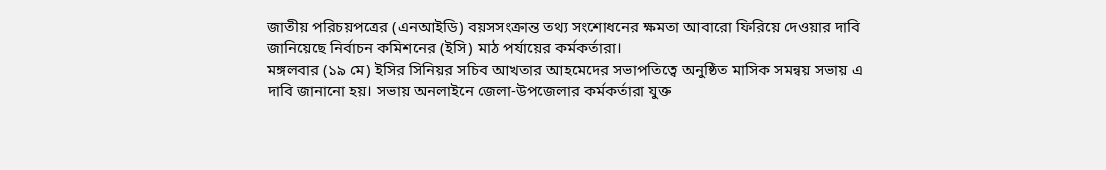জাতীয় পরিচয়পত্রের (এনআইডি) বয়সসংক্রান্ত তথ্য সংশোধনের ক্ষমতা আবারো ফিরিয়ে দেওয়ার দাবি জানিয়েছে নির্বাচন কমিশনের (ইসি) মাঠ পর্যায়ের কর্মকর্তারা।
মঙ্গলবার (১৯ মে) ইসির সিনিয়র সচিব আখতার আহমেদের সভাপতিত্বে অনুষ্ঠিত মাসিক সমন্বয় সভায় এ দাবি জানানো হয়। সভায় অনলাইনে জেলা-উপজেলার কর্মকর্তারা যুক্ত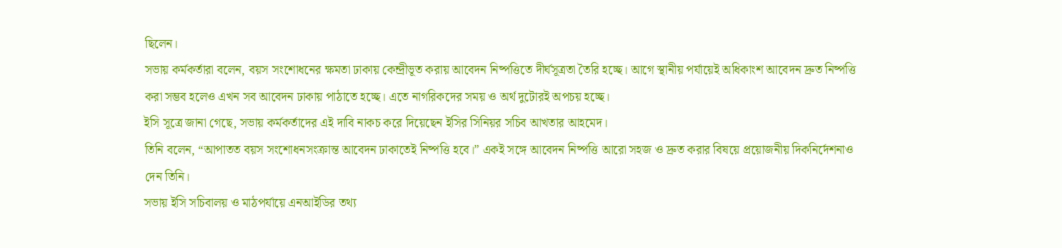ছিলেন।
সভায় কর্মকর্তারা বলেন, বয়স সংশোধনের ক্ষমতা ঢাকায় কেন্দ্রীভূত করায় আবেদন নিষ্পত্তিতে দীর্ঘসূত্রতা তৈরি হচ্ছে। আগে স্থানীয় পর্যায়েই অধিকাংশ আবেদন দ্রুত নিষ্পত্তি করা সম্ভব হলেও এখন সব আবেদন ঢাকায় পাঠাতে হচ্ছে। এতে নাগরিকদের সময় ও অর্থ দুটোরই অপচয় হচ্ছে।
ইসি সূত্রে জানা গেছে, সভায় কর্মকর্তাদের এই দাবি নাকচ করে দিয়েছেন ইসির সিনিয়র সচিব আখতার আহমেদ।
তিনি বলেন, “আপাতত বয়স সংশোধনসংক্রান্ত আবেদন ঢাকাতেই নিষ্পত্তি হবে।” একই সঙ্গে আবেদন নিষ্পত্তি আরো সহজ ও দ্রুত করার বিষয়ে প্রয়োজনীয় দিকনির্দেশনাও দেন তিনি।
সভায় ইসি সচিবালয় ও মাঠপর্যায়ে এনআইডির তথ্য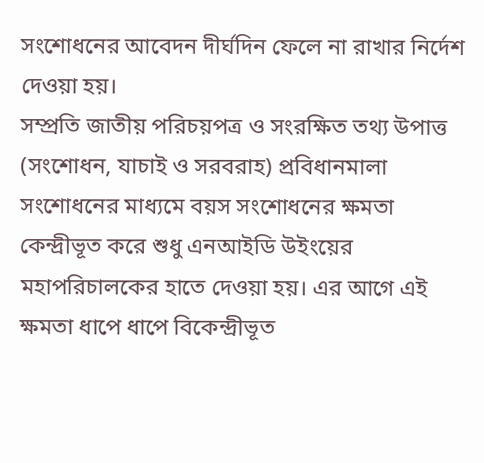সংশোধনের আবেদন দীর্ঘদিন ফেলে না রাখার নির্দেশ দেওয়া হয়।
সম্প্রতি জাতীয় পরিচয়পত্র ও সংরক্ষিত তথ্য উপাত্ত (সংশোধন, যাচাই ও সরবরাহ) প্রবিধানমালা সংশোধনের মাধ্যমে বয়স সংশোধনের ক্ষমতা কেন্দ্রীভূত করে শুধু এনআইডি উইংয়ের মহাপরিচালকের হাতে দেওয়া হয়। এর আগে এই ক্ষমতা ধাপে ধাপে বিকেন্দ্রীভূত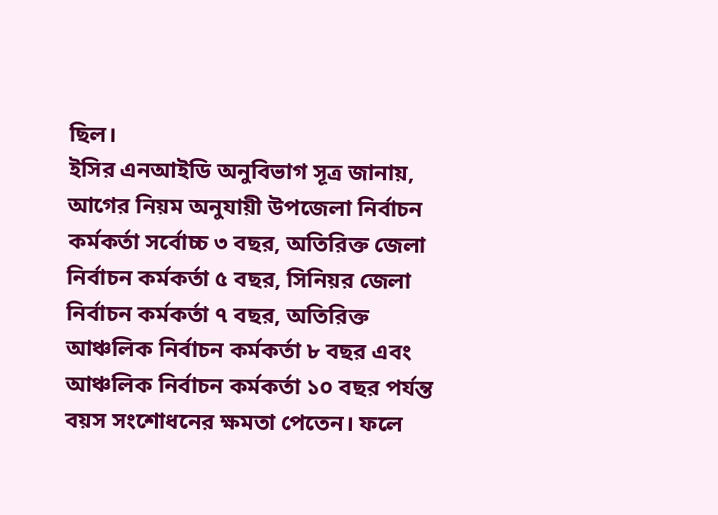ছিল।
ইসির এনআইডি অনুবিভাগ সূত্র জানায়, আগের নিয়ম অনুযায়ী উপজেলা নির্বাচন কর্মকর্তা সর্বোচ্চ ৩ বছর, অতিরিক্ত জেলা নির্বাচন কর্মকর্তা ৫ বছর, সিনিয়র জেলা নির্বাচন কর্মকর্তা ৭ বছর, অতিরিক্ত আঞ্চলিক নির্বাচন কর্মকর্তা ৮ বছর এবং আঞ্চলিক নির্বাচন কর্মকর্তা ১০ বছর পর্যন্ত বয়স সংশোধনের ক্ষমতা পেতেন। ফলে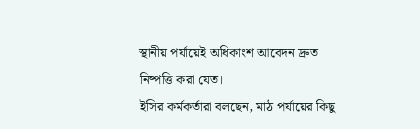স্থানীয় পর্যায়েই অধিকাংশ আবেদন দ্রুত নিষ্পত্তি করা যেত।
ইসির কর্মকর্তারা বলছেন, মাঠ পর্যায়ের কিছু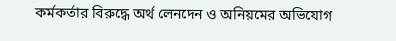কর্মকর্তার বিরুদ্ধে অর্থ লেনদেন ও অনিয়মের অভিযোগ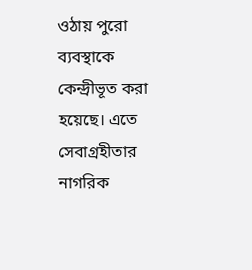ওঠায় পুরো ব্যবস্থাকে কেন্দ্রীভূত করা হয়েছে। এতে সেবাগ্রহীতার নাগরিক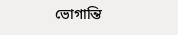ভোগান্তি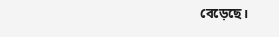বেড়েছে।